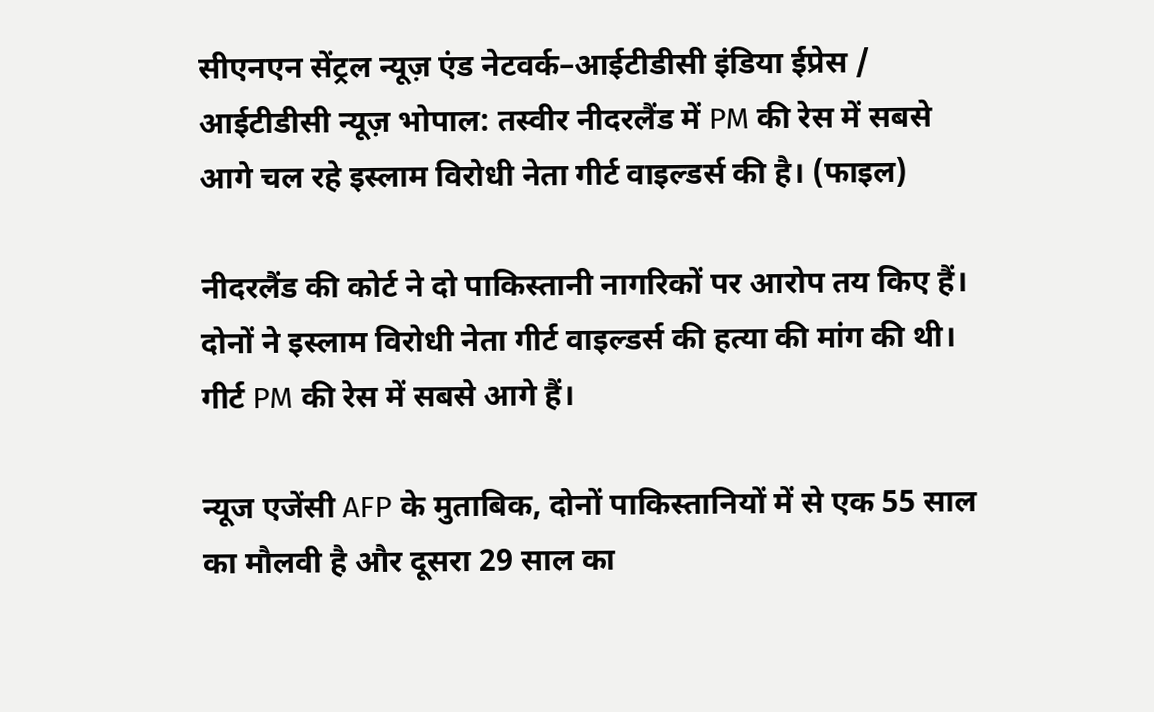सीएनएन सेंट्रल न्यूज़ एंड नेटवर्क–आईटीडीसी इंडिया ईप्रेस / आईटीडीसी न्यूज़ भोपाल: तस्वीर नीदरलैंड में PM की रेस में सबसे आगे चल रहे इस्लाम विरोधी नेता गीर्ट वाइल्डर्स की है। (फाइल)

नीदरलैंड की कोर्ट ने दो पाकिस्तानी नागरिकों पर आरोप तय किए हैं। दोनों ने इस्लाम विरोधी नेता गीर्ट वाइल्डर्स की हत्या की मांग की थी। गीर्ट PM की रेस में सबसे आगे हैं।

न्यूज एजेंसी AFP के मुताबिक, दोनों पाकिस्तानियों में से एक 55 साल का मौलवी है और दूसरा 29 साल का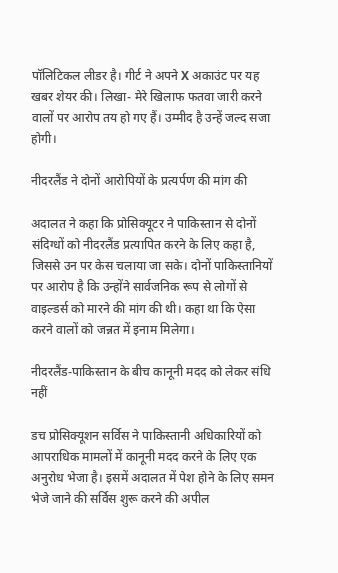पॉलिटिकल लीडर है। गीर्ट ने अपने X अकाउंट पर यह खबर शेयर की। लिखा- मेरे खिलाफ फतवा जारी करने वालों पर आरोप तय हो गए हैं। उम्मीद है उन्हें जल्द सजा होगी।

नीदरलैंड ने दोनों आरोपियों के प्रत्यर्पण की मांग की

अदालत ने कहा कि प्रोसिक्यूटर ने पाकिस्तान से दोनों संदिग्धों को नीदरलैंड प्रत्यापित करने के लिए कहा है, जिससे उन पर केस चलाया जा सके। दोनों पाकिस्तानियों पर आरोप है कि उन्होंने सार्वजनिक रूप से लोगों से वाइल्डर्स को मारने की मांग की थी। कहा था कि ऐसा करने वालों को जन्नत में इनाम मिलेगा।

नीदरलैंड-पाकिस्तान के बीच कानूनी मदद को लेकर संधि नहीं

डच प्रोसिक्यूशन सर्विस ने पाकिस्तानी अधिकारियों को आपराधिक मामलों में कानूनी मदद करने के लिए एक अनुरोध भेजा है। इसमें अदालत में पेश होने के लिए समन भेजे जाने की सर्विस शुरू करने की अपील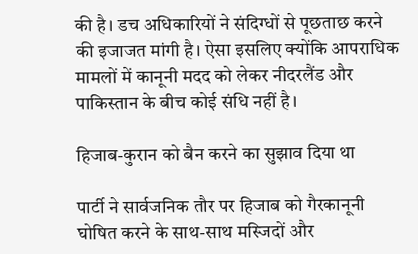की है। डच अधिकारियों ने संदिग्धों से पूछताछ करने की इजाजत मांगी है। ऐसा इसलिए क्योंकि आपराधिक मामलों में कानूनी मदद को लेकर नीदरलैंड और पाकिस्तान के बीच कोई संधि नहीं है।

हिजाब-कुरान को बैन करने का सुझाव दिया था

पार्टी ने सार्वजनिक तौर पर हिजाब को गैरकानूनी घोषित करने के साथ-साथ मस्जिदों और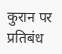कुरान पर प्रतिबंध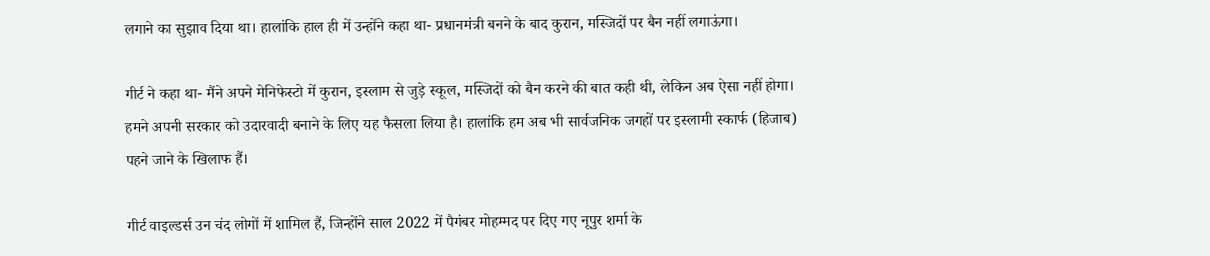लगाने का सुझाव दिया था। हालांकि हाल ही में उन्होंने कहा था- प्रधानमंत्री बनने के बाद कुरान, मस्जिदों पर बैन नहीं लगाऊंगा।

गीर्ट ने कहा था- मैंने अपने मेनिफेस्टो में कुरान, इस्लाम से जुड़े स्कूल, मस्जिदों को बैन करने की बात कही थी, लेकिन अब ऐसा नहीं होगा। हमने अपनी सरकार को उदारवादी बनाने के लिए यह फैसला लिया है। हालांकि हम अब भी सार्वजनिक जगहों पर इस्लामी स्कार्फ (हिजाब) पहने जाने के खिलाफ हैं।

गीर्ट वाइल्डर्स उन चंद लोगों में शामिल हैं, जिन्होंने साल 2022 में पैगंबर मोहम्मद पर दिए गए नूपुर शर्मा के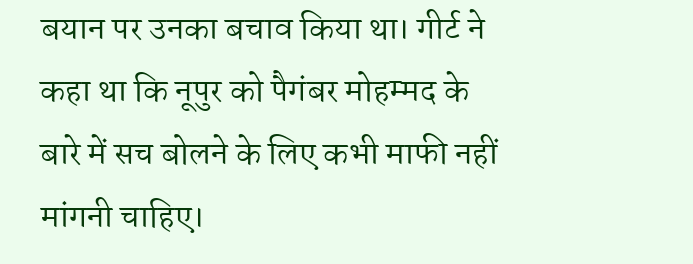बयान पर उनका बचाव किया था। गीर्ट ने कहा था कि नूपुर को पैगंबर मोहम्मद के बारे में सच बोलने के लिए कभी माफी नहीं मांगनी चाहिए।